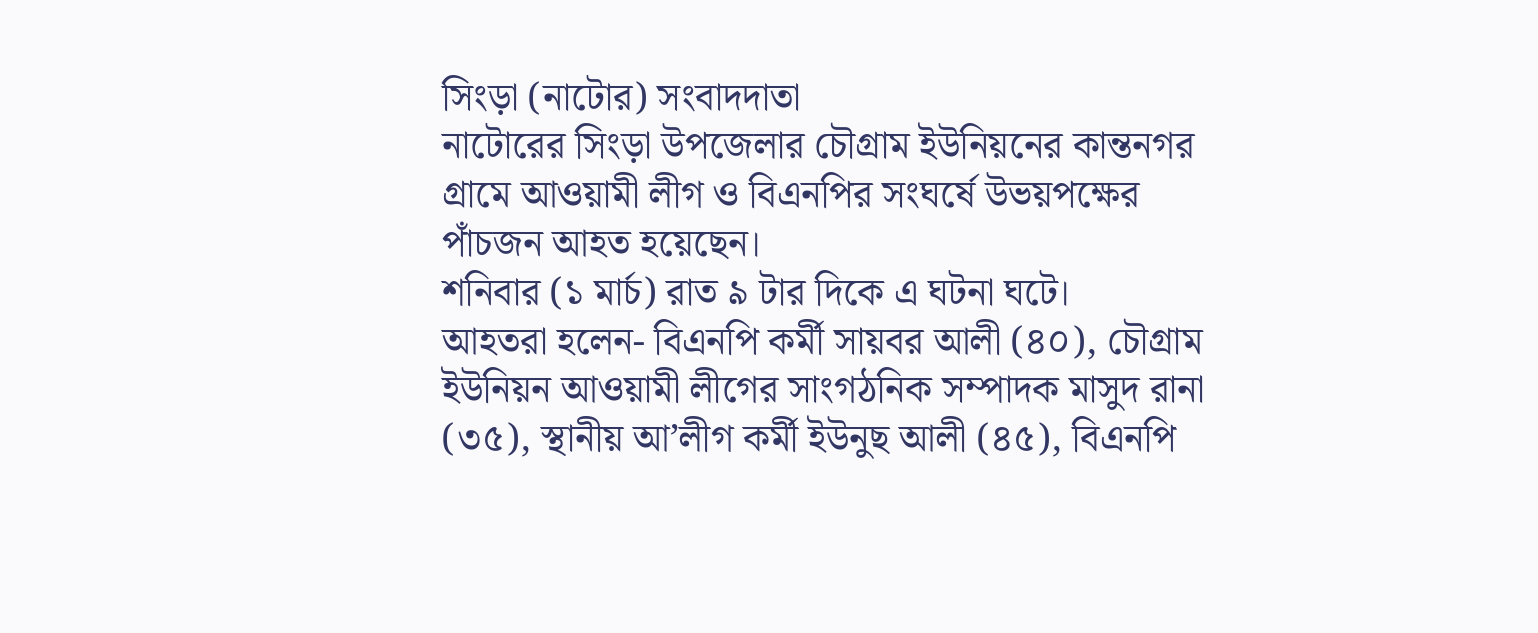সিংড়া (নাটোর) সংবাদদাতা
নাটোরের সিংড়া উপজেলার চৌগ্রাম ইউনিয়নের কান্তনগর গ্রামে আওয়ামী লীগ ও বিএনপির সংঘর্ষে উভয়পক্ষের পাঁচজন আহত হয়েছেন।
শনিবার (১ মার্চ) রাত ৯ টার দিকে এ ঘটনা ঘটে।
আহতরা হলেন- বিএনপি কর্মী সায়বর আলী (৪০), চৌগ্রাম ইউনিয়ন আওয়ামী লীগের সাংগঠনিক সম্পাদক মাসুদ রানা (৩৫), স্থানীয় আ’লীগ কর্মী ইউনুছ আলী (৪৫), বিএনপি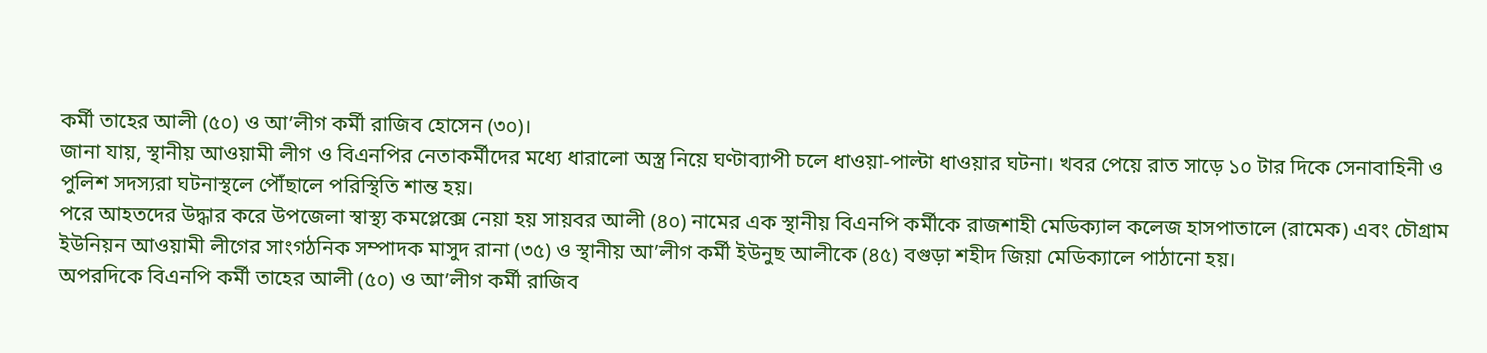কর্মী তাহের আলী (৫০) ও আ’লীগ কর্মী রাজিব হোসেন (৩০)।
জানা যায়, স্থানীয় আওয়ামী লীগ ও বিএনপির নেতাকর্মীদের মধ্যে ধারালো অস্ত্র নিয়ে ঘণ্টাব্যাপী চলে ধাওয়া-পাল্টা ধাওয়ার ঘটনা। খবর পেয়ে রাত সাড়ে ১০ টার দিকে সেনাবাহিনী ও পুলিশ সদস্যরা ঘটনাস্থলে পৌঁছালে পরিস্থিতি শান্ত হয়।
পরে আহতদের উদ্ধার করে উপজেলা স্বাস্থ্য কমপ্লেক্সে নেয়া হয় সায়বর আলী (৪০) নামের এক স্থানীয় বিএনপি কর্মীকে রাজশাহী মেডিক্যাল কলেজ হাসপাতালে (রামেক) এবং চৌগ্রাম ইউনিয়ন আওয়ামী লীগের সাংগঠনিক সম্পাদক মাসুদ রানা (৩৫) ও স্থানীয় আ’লীগ কর্মী ইউনুছ আলীকে (৪৫) বগুড়া শহীদ জিয়া মেডিক্যালে পাঠানো হয়।
অপরদিকে বিএনপি কর্মী তাহের আলী (৫০) ও আ’লীগ কর্মী রাজিব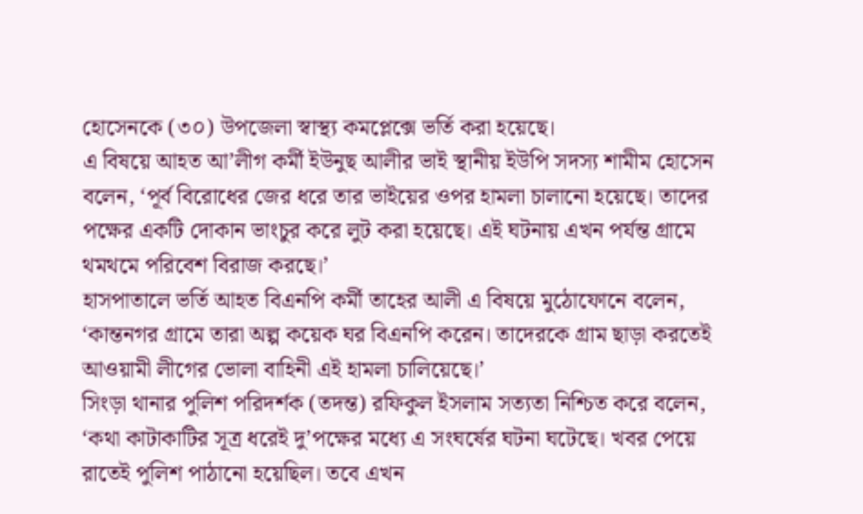হোসেনকে (৩০) উপজেলা স্বাস্থ্য কমপ্লেক্সে ভর্তি করা হয়েছে।
এ বিষয়ে আহত আ’লীগ কর্মী ইউনুছ আলীর ভাই স্থানীয় ইউপি সদস্য শামীম হোসেন বলেন, ‘পূর্ব বিরোধের জের ধরে তার ভাইয়ের ওপর হামলা চালানো হয়েছে। তাদের পক্ষের একটি দোকান ভাংচুর করে লুট করা হয়েছে। এই ঘটনায় এখন পর্যন্ত গ্রামে থমথমে পরিবেশ বিরাজ করছে।’
হাসপাতালে ভর্তি আহত বিএনপি কর্মী তাহের আলী এ বিষয়ে মুঠোফোনে বলেন, ‘কান্তনগর গ্রামে তারা অল্প কয়েক ঘর বিএনপি করেন। তাদেরকে গ্রাম ছাড়া করতেই আওয়ামী লীগের ভোলা বাহিনী এই হামলা চালিয়েছে।’
সিংড়া থানার পুলিশ পরিদর্শক (তদন্ত) রফিকুল ইসলাম সত্যতা নিশ্চিত করে বলেন, ‘কথা কাটাকাটির সূত্র ধরেই দু’পক্ষের মধ্যে এ সংঘর্ষের ঘটনা ঘটেছে। খবর পেয়ে রাতেই পুলিশ পাঠানো হয়েছিল। তবে এখন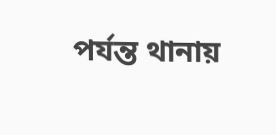পর্যন্ত থানায়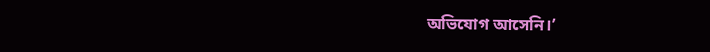অভিযোগ আসেনি।’